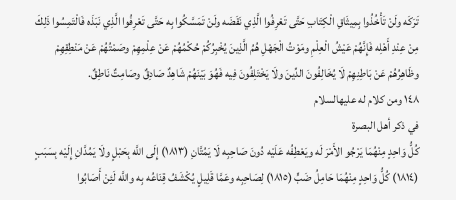تَرَكَه ولَنْ تَأْخُذُوا بِمِيثَاقِ الْكِتَابِ حَتَّى تَعْرِفُوا الَّذِي نَقَضَه ولَنْ تَمَسَّكُوا بِه حَتَّى تَعْرِفُوا الَّذِي نَبَذَه فَالْتَمِسُوا ذَلِكَ مِنْ عِنْدِ أَهْلِه فَإِنَّهُمْ عَيْشُ الْعِلْمِ ومَوْتُ الْجَهْلِ هُمُ الَّذِينَ يُخْبِرُكُمْ حُكْمُهُمْ عَنْ عِلْمِهِمْ وصَمْتُهُمْ عَنْ مَنْطِقِهِمْ وظَاهِرُهُمْ عَنْ بَاطِنِهِمْ لَا يُخَالِفُونَ الدِّينَ ولَا يَخْتَلِفُونَ فِيه فَهُوَ بَيْنَهُمْ شَاهِدٌ صَادِقٌ وصَامِتٌ نَاطِقٌ.
١٤٨ ومن كلام له عليهالسلام
في ذكر أهل البصرة
كُلُّ وَاحِدٍ مِنْهُمَا يَرْجُو الأَمْرَ لَه ويَعْطِفُه عَلَيْه دُونَ صَاحِبِه لَا يَمُتَّانِ (١٨١٣) إِلَى اللَّه بِحَبْلٍ ولَا يَمُدَّانِ إِلَيْه بِسَبَبٍ (١٨١٤) كُلُّ وَاحِدٍ مِنْهُمَا حَامِلُ ضَبٍّ (١٨١٥) لِصَاحِبِه وعَمَّا قَلِيلٍ يُكْشَفُ قِنَاعُه بِه واللَّه لَئِنْ أَصَابُوا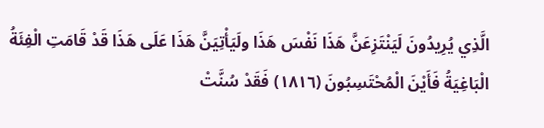الَّذِي يُرِيدُونَ لَيَنْتَزِعَنَّ هَذَا نَفْسَ هَذَا ولَيَأْتِيَنَّ هَذَا عَلَى هَذَا قَدْ قَامَتِ الْفِئَةُ الْبَاغِيَةُ فَأَيْنَ الْمُحْتَسِبُونَ (١٨١٦) فَقَدْ سُنَّتْ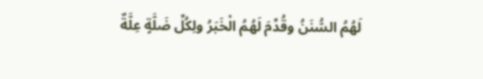لَهُمُ السُّنَنُ وقُدِّمَ لَهُمُ الْخَبَرُ ولِكُلِّ ضَلَّةٍ عِلَّةٌ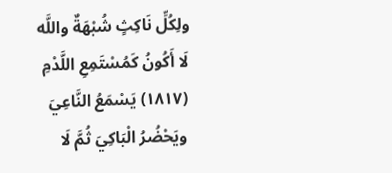ولِكُلِّ نَاكِثٍ شُبْهَةٌ واللَّه لَا أَكُونُ كَمُسْتَمِعِ اللَّدْمِ (١٨١٧) يَسْمَعُ النَّاعِيَ ويَحْضُرُ الْبَاكِيَ ثُمَّ لَا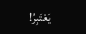يَعْتَبِرُ!